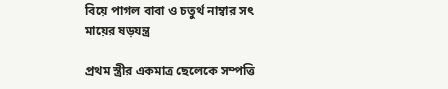বিয়ে পাগল বাবা ও চতুর্থ নাম্বার সৎ মায়ের ষড়যন্ত্র

প্রথম স্ত্রীর একমাত্র ছেলেকে সম্পত্তি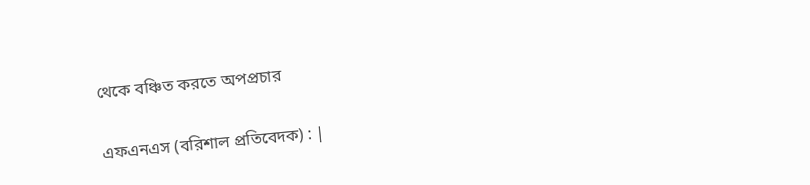থেকে বঞ্চিত করতে অপপ্রচার

এফএনএস (বরিশাল প্রতিবেদক) : |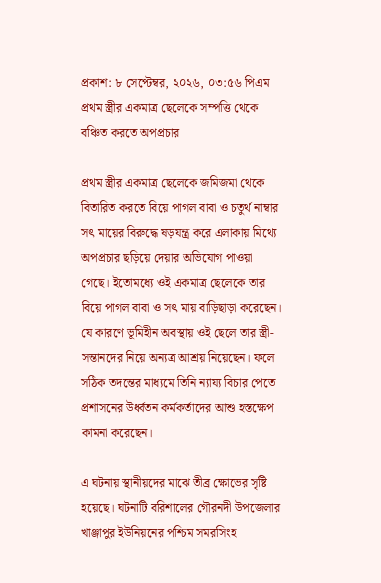প্রকাশ: ৮ সেপ্টেম্বর, ২০২৬, ০৩:৫৬ পিএম
প্রথম স্ত্রীর একমাত্র ছেলেকে সম্পত্তি থেকে বঞ্চিত করতে অপপ্রচার

প্রথম স্ত্রীর একমাত্র ছেলেকে জমিজমা থেকে বিতারিত করতে বিয়ে পাগল বাবা ও চতুর্থ নাম্বার সৎ মায়ের বিরুদ্ধে ষড়যন্ত্র করে এলাকায় মিথ্যে অপপ্রচার ছড়িয়ে দেয়ার অভিযোগ পাওয়া গেছে। ইতোমধ্যে ওই একমাত্র ছেলেকে তার বিয়ে পাগল বাবা ও সৎ মায় বাড়িছাড়া করেছেন। যে কারণে ভূমিহীন অবস্থায় ওই ছেলে তার স্ত্রী-সন্তানদের নিয়ে অন্যত্র আশ্রয় নিয়েছেন। ফলে সঠিক তদন্তের মাধ্যমে তিনি ন্যায্য বিচার পেতে প্রশাসনের উর্ধ্বতন কর্মকর্তাদের আশু হস্তক্ষেপ কামনা করেছেন।

এ ঘটনায় স্থানীয়দের মাঝে তীব্র ক্ষোভের সৃষ্টি হয়েছে। ঘটনাটি বরিশালের গৌরনদী উপজেলার খাঞ্জাপুর ইউনিয়নের পশ্চিম সমরসিংহ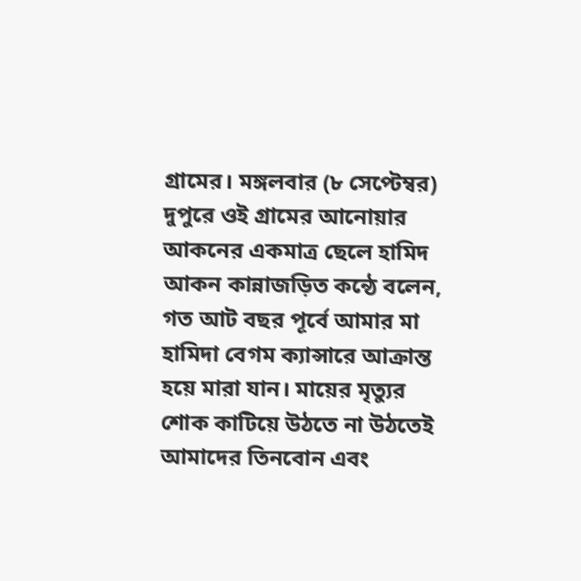গ্রামের। মঙ্গলবার (৮ সেপ্টেম্বর) দুপুরে ওই গ্রামের আনোয়ার আকনের একমাত্র ছেলে হামিদ আকন কান্নাজড়িত কন্ঠে বলেন, গত আট বছর পূর্বে আমার মা হামিদা বেগম ক্যান্সারে আক্রান্ত হয়ে মারা যান। মায়ের মৃত্যুর শোক কাটিয়ে উঠতে না উঠতেই আমাদের তিনবোন এবং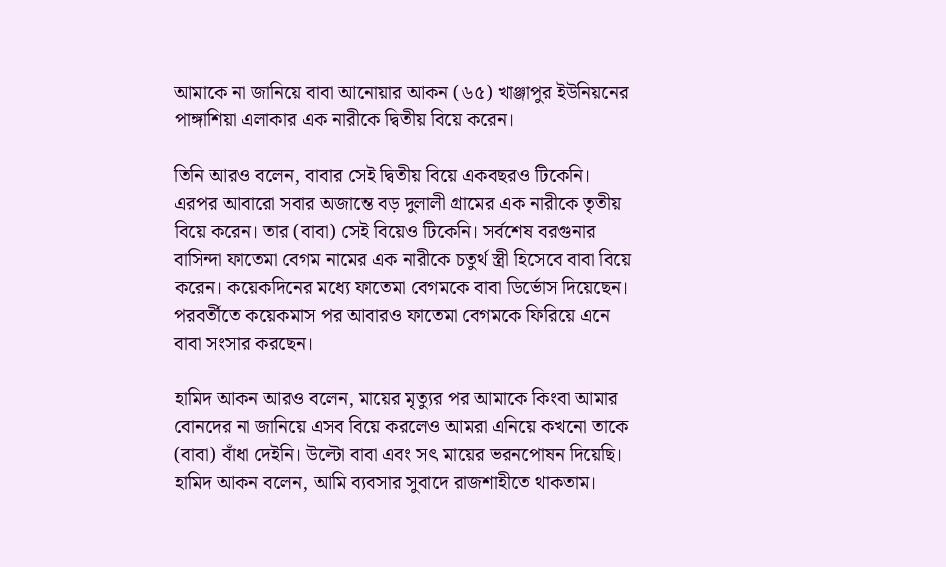আমাকে না জানিয়ে বাবা আনোয়ার আকন (৬৫) খাঞ্জাপুর ইউনিয়নের পাঙ্গাশিয়া এলাকার এক নারীকে দ্বিতীয় বিয়ে করেন।

তিনি আরও বলেন, বাবার সেই দ্বিতীয় বিয়ে একবছরও টিকেনি। এরপর আবারো সবার অজান্তে বড় দুলালী গ্রামের এক নারীকে তৃতীয় বিয়ে করেন। তার (বাবা) সেই বিয়েও টিকেনি। সর্বশেষ বরগুনার বাসিন্দা ফাতেমা বেগম নামের এক নারীকে চতুর্থ স্ত্রী হিসেবে বাবা বিয়ে করেন। কয়েকদিনের মধ্যে ফাতেমা বেগমকে বাবা ডির্ভোস দিয়েছেন। পরবর্তীতে কয়েকমাস পর আবারও ফাতেমা বেগমকে ফিরিয়ে এনে বাবা সংসার করছেন।

হামিদ আকন আরও বলেন, মায়ের মৃত্যুর পর আমাকে কিংবা আমার বোনদের না জানিয়ে এসব বিয়ে করলেও আমরা এনিয়ে কখনো তাকে (বাবা) বাঁধা দেইনি। উল্টো বাবা এবং সৎ মায়ের ভরনপোষন দিয়েছি। হামিদ আকন বলেন, আমি ব্যবসার সুবাদে রাজশাহীতে থাকতাম।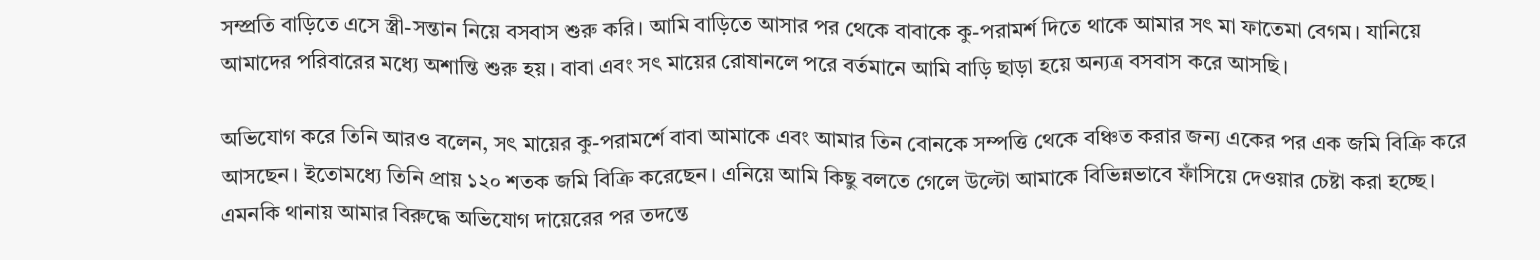সম্প্রতি বাড়িতে এসে স্ত্রী-সন্তান নিয়ে বসবাস শুরু করি। আমি বাড়িতে আসার পর থেকে বাবাকে কু-পরামর্শ দিতে থাকে আমার সৎ মা ফাতেমা বেগম। যানিয়ে আমাদের পরিবারের মধ্যে অশান্তি শুরু হয়। বাবা এবং সৎ মায়ের রোষানলে পরে বর্তমানে আমি বাড়ি ছাড়া হয়ে অন্যত্র বসবাস করে আসছি।

অভিযোগ করে তিনি আরও বলেন, সৎ মায়ের কু-পরামর্শে বাবা আমাকে এবং আমার তিন বোনকে সম্পত্তি থেকে বঞ্চিত করার জন্য একের পর এক জমি বিক্রি করে আসছেন। ইতোমধ্যে তিনি প্রায় ১২০ শতক জমি বিক্রি করেছেন। এনিয়ে আমি কিছু বলতে গেলে উল্টো আমাকে বিভিন্নভাবে ফাঁসিয়ে দেওয়ার চেষ্টা করা হচ্ছে। এমনকি থানায় আমার বিরুদ্ধে অভিযোগ দায়েরের পর তদন্তে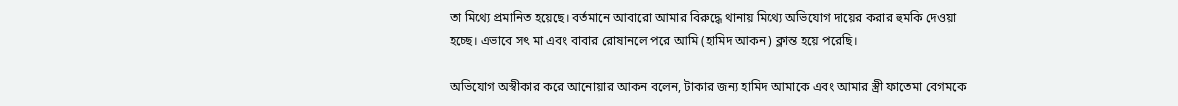তা মিথ্যে প্রমানিত হয়েছে। বর্তমানে আবারো আমার বিরুদ্ধে থানায় মিথ্যে অভিযোগ দায়ের করার হুমকি দেওয়া হচ্ছে। এভাবে সৎ মা এবং বাবার রোষানলে পরে আমি (হামিদ আকন) ক্লান্ত হয়ে পরেছি।

অভিযোগ অস্বীকার করে আনোয়ার আকন বলেন, টাকার জন্য হামিদ আমাকে এবং আমার স্ত্রী ফাতেমা বেগমকে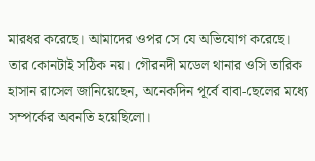মারধর করেছে। আমাদের ওপর সে যে অভিযোগ করেছে। তার কোনটাই সঠিক নয়। গৌরনদী মডেল থানার ওসি তারিক হাসান রাসেল জানিয়েছেন, অনেকদিন পূর্বে বাবা-ছেলের মধ্যে সম্পর্কের অবনতি হয়েছিলো।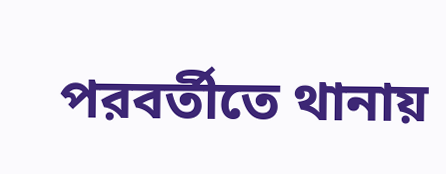পরবর্তীতে থানায়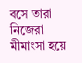বসে তারা নিজেরা মীমাংসা হয়ে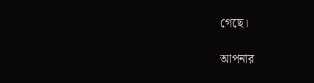গেছে।

আপনার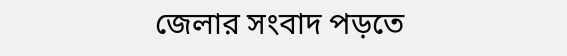জেলার সংবাদ পড়তে